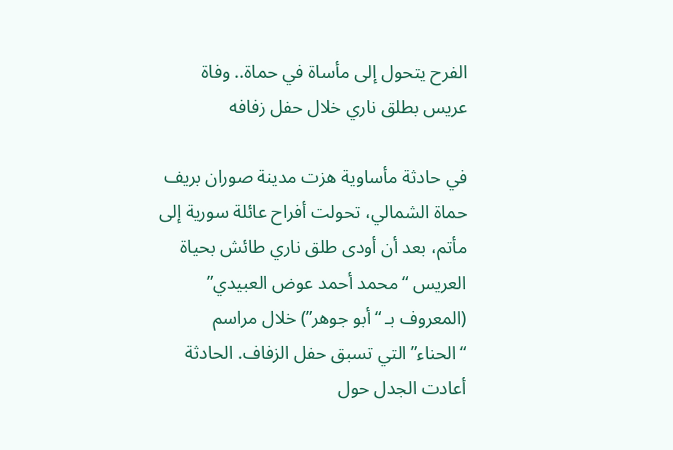الفرح يتحول إلى مأساة في حماة.. وفاة عريس بطلق ناري خلال حفل زفافه

في حادثة مأساوية هزت مدينة صوران بريف حماة الشمالي، تحولت أفراح عائلة سورية إلى مأتم، بعد أن أودى طلق ناري طائش بحياة العريس “محمد أحمد عوض العبيدي” (المعروف بـ “أبو جوهر”) خلال مراسم “الحناء” التي تسبق حفل الزفاف. الحادثة أعادت الجدل حول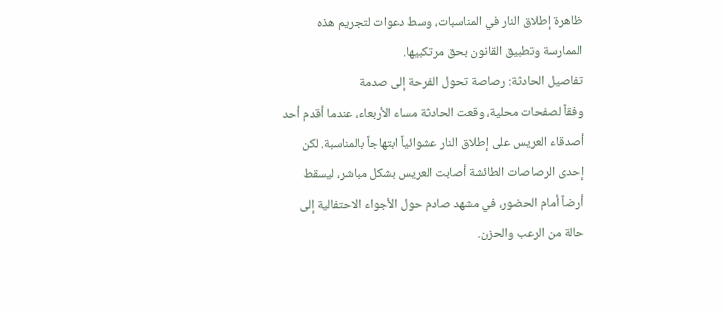ظاهرة إطلاق النار في المناسبات، وسط دعوات لتجريم هذه الممارسة وتطبيق القانون بحق مرتكبيها.
تفاصيل الحادثة: رصاصة تحول الفرحة إلى صدمة
وفقاً لصفحات محلية، وقعت الحادثة مساء الأربعاء، عندما أقدم أحد أصدقاء العريس على إطلاق النار عشوائياً ابتهاجاً بالمناسبة. لكن إحدى الرصاصات الطائشة أصابت العريس بشكل مباشر، ليسقط أرضاً أمام الحضور، في مشهد صادم حول الأجواء الاحتفالية إلى حالة من الرعب والحزن.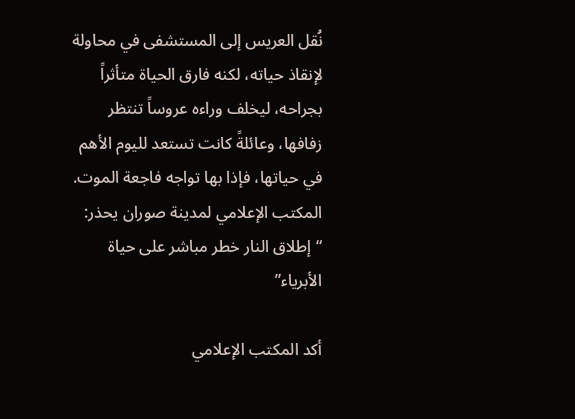نُقل العريس إلى المستشفى في محاولة لإنقاذ حياته، لكنه فارق الحياة متأثراً بجراحه، ليخلف وراءه عروساً تنتظر زفافها، وعائلةً كانت تستعد لليوم الأهم في حياتها، فإذا بها تواجه فاجعة الموت.
المكتب الإعلامي لمدينة صوران يحذر: “إطلاق النار خطر مباشر على حياة الأبرياء”

أكد المكتب الإعلامي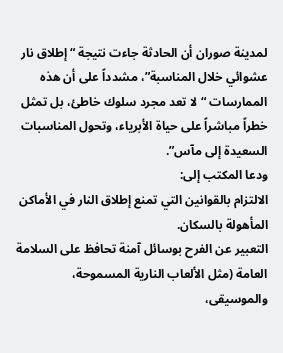لمدينة صوران أن الحادثة جاءت نتيجة “إطلاق نار عشوائي خلال المناسبة”، مشدداً على أن هذه الممارسات “لا تعد مجرد سلوك خاطئ، بل تمثل خطراً مباشراً على حياة الأبرياء، وتحول المناسبات السعيدة إلى مآس”.
ودعا المكتب إلى:
الالتزام بالقوانين التي تمنع إطلاق النار في الأماكن المأهولة بالسكان.
التعبير عن الفرح بوسائل آمنة تحافظ على السلامة العامة (مثل الألعاب النارية المسموحة، والموسيقى،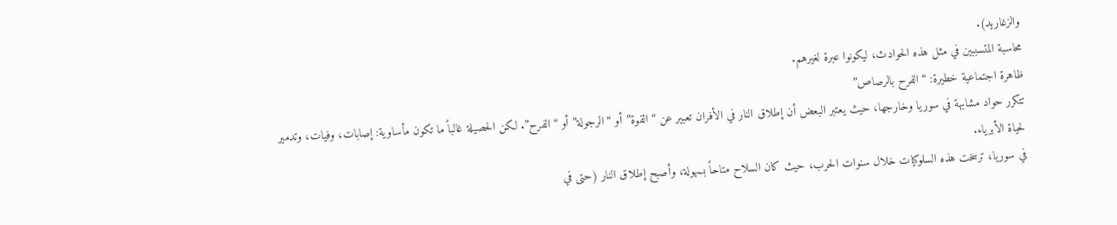والزغاريد).
محاسبة المتسببين في مثل هذه الحوادث، ليكونوا عبرة لغيرهم.
ظاهرة اجتماعية خطيرة: “الفرح بالرصاص”
تتكرر حواد مشابهة في سوريا وخارجها، حيث يعتبر البعض أن إطلاق النار في الأفران تعبير عن “القوة” أو “الرجولة” أو “الفرح”. لكن الحصيلة غالباً ما تكون مأساوية: إصابات، وفيات، وتدمير لحياة الأبرياء.
في سوريا، ترسخت هذه السلوكيات خلال سنوات الحرب، حيث كان السلاح متاحاً بسهولة، وأصبح إطلاق النار (حتى في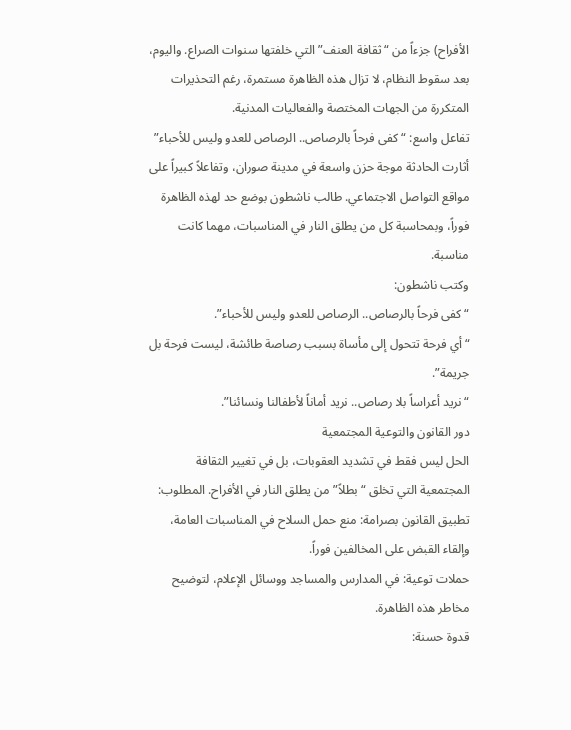الأفراح) جزءاً من “ثقافة العنف” التي خلفتها سنوات الصراع. واليوم، بعد سقوط النظام، لا تزال هذه الظاهرة مستمرة، رغم التحذيرات المتكررة من الجهات المختصة والفعاليات المدنية.
تفاعل واسع: “كفى فرحاً بالرصاص.. الرصاص للعدو وليس للأحباء”
أثارت الحادثة موجة حزن واسعة في مدينة صوران، وتفاعلاً كبيراً على مواقع التواصل الاجتماعي. طالب ناشطون بوضع حد لهذه الظاهرة فوراً، وبمحاسبة كل من يطلق النار في المناسبات، مهما كانت مناسبة.
وكتب ناشطون:
“كفى فرحاً بالرصاص.. الرصاص للعدو وليس للأحباء”.
“أي فرحة تتحول إلى مأساة بسبب رصاصة طائشة، ليست فرحة بل جريمة”.
“نريد أعراساً بلا رصاص.. نريد أماناً لأطفالنا ونسائنا”.
دور القانون والتوعية المجتمعية
الحل ليس فقط في تشديد العقوبات، بل في تغيير الثقافة المجتمعية التي تخلق “بطلاً” من يطلق النار في الأفراح. المطلوب:
تطبيق القانون بصرامة: منع حمل السلاح في المناسبات العامة، وإلقاء القبض على المخالفين فوراً.
حملات توعية: في المدارس والمساجد ووسائل الإعلام، لتوضيح مخاطر هذه الظاهرة.
قدوة حسنة: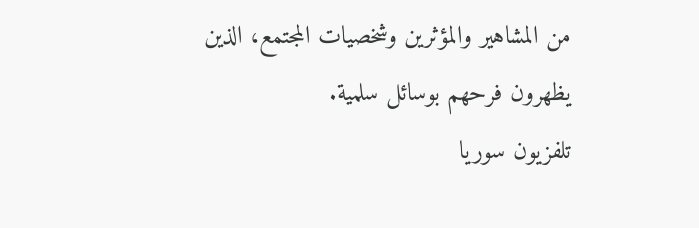من المشاهير والمؤثرين وشخصيات المجتمع، الذين يظهرون فرحهم بوسائل سلمية.
تلفزيون سوريا